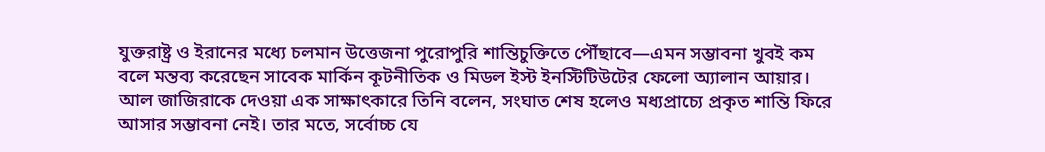যুক্তরাষ্ট্র ও ইরানের মধ্যে চলমান উত্তেজনা পুরোপুরি শান্তিচুক্তিতে পৌঁছাবে—এমন সম্ভাবনা খুবই কম বলে মন্তব্য করেছেন সাবেক মার্কিন কূটনীতিক ও মিডল ইস্ট ইনস্টিটিউটের ফেলো অ্যালান আয়ার।
আল জাজিরাকে দেওয়া এক সাক্ষাৎকারে তিনি বলেন, সংঘাত শেষ হলেও মধ্যপ্রাচ্যে প্রকৃত শান্তি ফিরে আসার সম্ভাবনা নেই। তার মতে, সর্বোচ্চ যে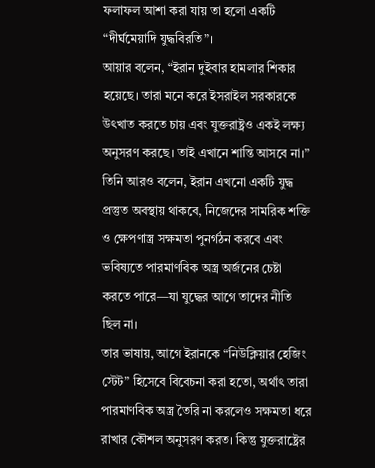ফলাফল আশা করা যায় তা হলো একটি “দীর্ঘমেয়াদি যুদ্ধবিরতি”।
আয়ার বলেন, “ইরান দুইবার হামলার শিকার হয়েছে। তারা মনে করে ইসরাইল সরকারকে উৎখাত করতে চায় এবং যুক্তরাষ্ট্রও একই লক্ষ্য অনুসরণ করছে। তাই এখানে শান্তি আসবে না।”
তিনি আরও বলেন, ইরান এখনো একটি যুদ্ধ প্রস্তুত অবস্থায় থাকবে, নিজেদের সামরিক শক্তি ও ক্ষেপণাস্ত্র সক্ষমতা পুনর্গঠন করবে এবং ভবিষ্যতে পারমাণবিক অস্ত্র অর্জনের চেষ্টা করতে পারে—যা যুদ্ধের আগে তাদের নীতি ছিল না।
তার ভাষায়, আগে ইরানকে “নিউক্লিয়ার হেজিং স্টেট” হিসেবে বিবেচনা করা হতো, অর্থাৎ তারা পারমাণবিক অস্ত্র তৈরি না করলেও সক্ষমতা ধরে রাখার কৌশল অনুসরণ করত। কিন্তু যুক্তরাষ্ট্রের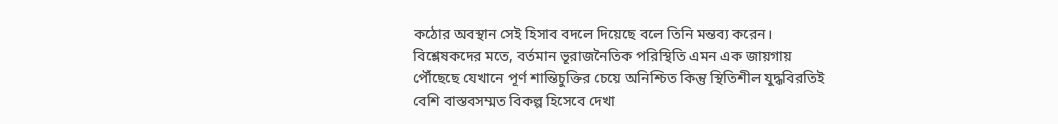কঠোর অবস্থান সেই হিসাব বদলে দিয়েছে বলে তিনি মন্তব্য করেন।
বিশ্লেষকদের মতে, বর্তমান ভূরাজনৈতিক পরিস্থিতি এমন এক জায়গায় পৌঁছেছে যেখানে পূর্ণ শান্তিচুক্তির চেয়ে অনিশ্চিত কিন্তু স্থিতিশীল যুদ্ধবিরতিই বেশি বাস্তবসম্মত বিকল্প হিসেবে দেখা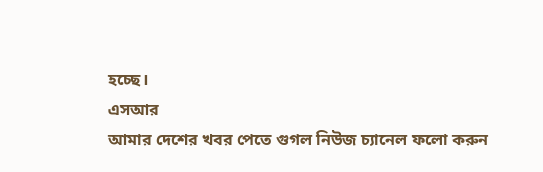হচ্ছে।
এসআর
আমার দেশের খবর পেতে গুগল নিউজ চ্যানেল ফলো করুন